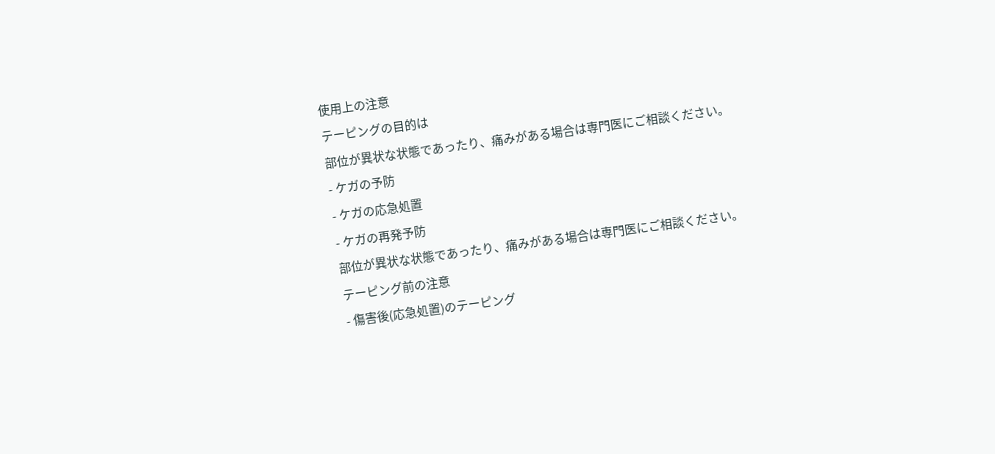使用上の注意
テーピングの目的は
部位が異状な状態であったり、痛みがある場合は専門医にご相談ください。
- ケガの予防
- ケガの応急処置
- ケガの再発予防
部位が異状な状態であったり、痛みがある場合は専門医にご相談ください。
テーピング前の注意
- 傷害後(応急処置)のテーピング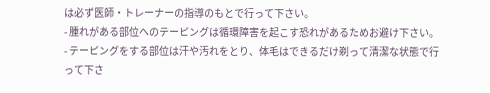は必ず医師・トレーナーの指導のもとで行って下さい。
- 腫れがある部位へのテーピングは循環障害を起こす恐れがあるためお避け下さい。
- テーピングをする部位は汗や汚れをとり、体毛はできるだけ剃って清潔な状態で行って下さ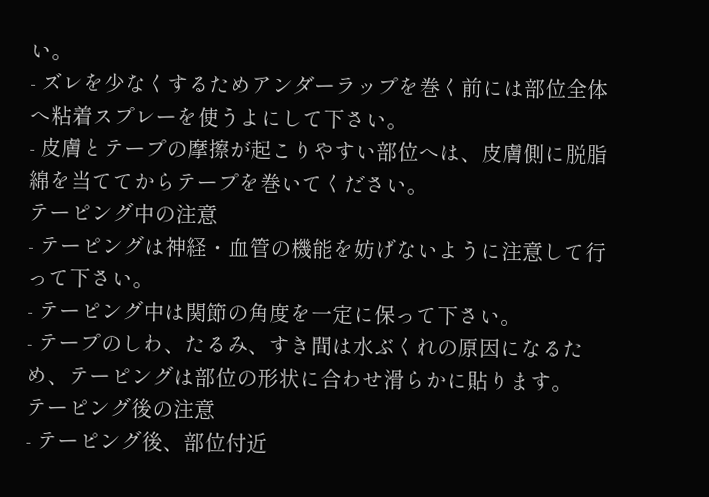い。
- ズレを少なくするためアンダーラップを巻く前には部位全体へ粘着スプレーを使うよにして下さい。
- 皮膚とテープの摩擦が起こりやすい部位へは、皮膚側に脱脂綿を当ててからテープを巻いてください。
テーピング中の注意
- テーピングは神経・血管の機能を妨げないように注意して行って下さい。
- テーピング中は関節の角度を一定に保って下さい。
- テープのしわ、たるみ、すき間は水ぶくれの原因になるため、テーピングは部位の形状に合わせ滑らかに貼ります。
テーピング後の注意
- テーピング後、部位付近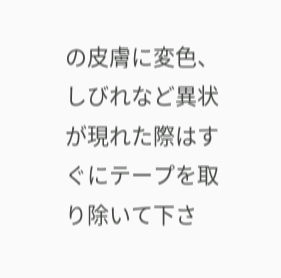の皮膚に変色、しびれなど異状が現れた際はすぐにテープを取り除いて下さ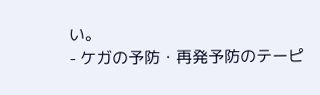い。
- ケガの予防・再発予防のテーピ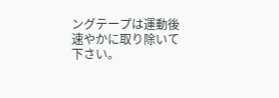ングテープは運動後速やかに取り除いて下さい。